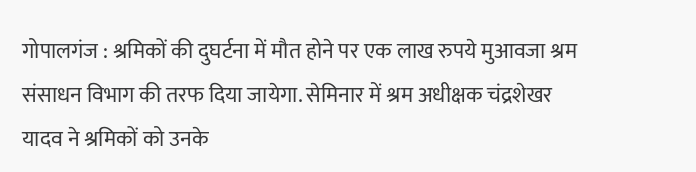गोपालगंज : श्रमिकों की दुघर्टना में मौत होने पर एक लाख रुपये मुआवजा श्रम संसाधन विभाग की तरफ दिया जायेगा. सेमिनार में श्रम अधीक्षक चंद्रशेखर यादव ने श्रमिकों को उनके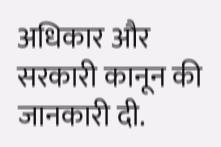अधिकार और सरकारी कानून की जानकारी दी.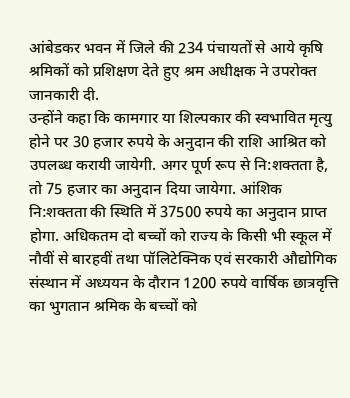आंबेडकर भवन में जिले की 234 पंचायतों से आये कृषि श्रमिकों को प्रशिक्षण देते हुए श्रम अधीक्षक ने उपरोक्त जानकारी दी.
उन्होंने कहा कि कामगार या शिल्पकार की स्वभावित मृत्यु होने पर 30 हजार रुपये के अनुदान की राशि आश्रित को उपलब्ध करायी जायेगी. अगर पूर्ण रूप से नि:शक्तता है, तो 75 हजार का अनुदान दिया जायेगा. आंशिक नि:शक्तता की स्थिति में 37500 रुपये का अनुदान प्राप्त होगा. अधिकतम दो बच्चों को राज्य के किसी भी स्कूल में नौवीं से बारहवीं तथा पॉलिटेक्निक एवं सरकारी औद्योगिक संस्थान में अध्ययन के दौरान 1200 रुपये वार्षिक छात्रवृत्ति का भुगतान श्रमिक के बच्चों को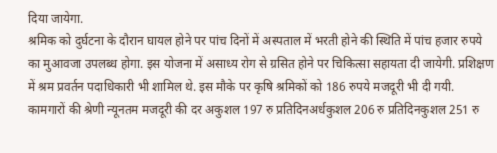दिया जायेगा.
श्रमिक को दुर्घटना के दौरान घायल होने पर पांच दिनों में अस्पताल में भरती होने की स्थिति में पांच हजार रुपये का मुआवजा उपलब्ध होगा. इस योजना में असाध्य रोग से ग्रसित होने पर चिकित्सा सहायता दी जायेगी. प्रशिक्षण में श्रम प्रवर्तन पदाधिकारी भी शामिल थे. इस मौके पर कृषि श्रमिकों को 186 रुपये मजदूरी भी दी गयी.
कामगारों की श्रेणी न्यूनतम मजदूरी की दर अकुशल 197 रु प्रतिदिनअर्धकुशल 206 रु प्रतिदिनकुशल 251 रु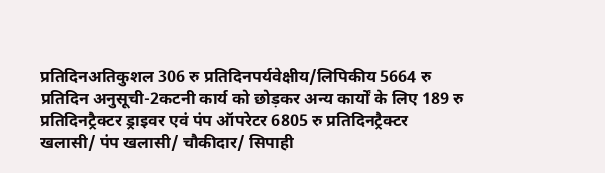प्रतिदिनअतिकुशल 306 रु प्रतिदिनपर्यवेक्षीय/लिपिकीय 5664 रु प्रतिदिन अनुसूची-2कटनी कार्य को छोड़कर अन्य कार्यों के लिए 189 रु प्रतिदिनट्रैक्टर ड्राइवर एवं पंप ऑपरेटर 6805 रु प्रतिदिनट्रैक्टर खलासी/ पंप खलासी/ चौकीदार/ सिपाही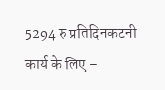5294 रु प्रतिदिनकटनी कार्य के लिए –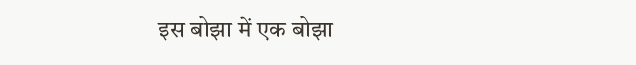इस बोझा में एक बोझा